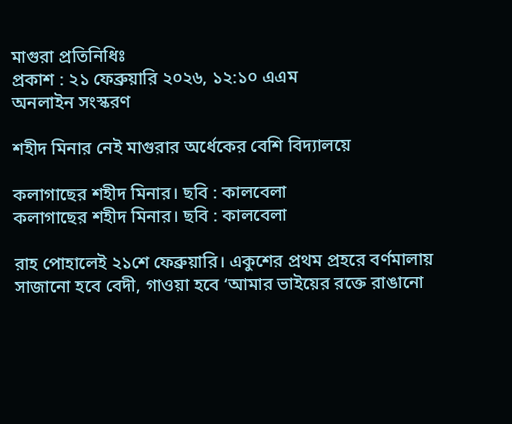মাগুরা প্রতিনিধিঃ
প্রকাশ : ২১ ফেব্রুয়ারি ২০২৬, ১২:১০ এএম
অনলাইন সংস্করণ

শহীদ মিনার নেই মাগুরার অর্ধেকের বেশি বিদ্যালয়ে

কলাগাছের শহীদ মিনার। ছবি : কালবেলা
কলাগাছের শহীদ মিনার। ছবি : কালবেলা

রাহ পোহালেই ২১শে ফেব্রুয়ারি। একুশের প্রথম প্রহরে বর্ণমালায় সাজানো হবে বেদী, গাওয়া হবে ‘আমার ভাইয়ের রক্তে রাঙানো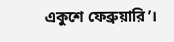একুশে ফেব্রুয়ারি’।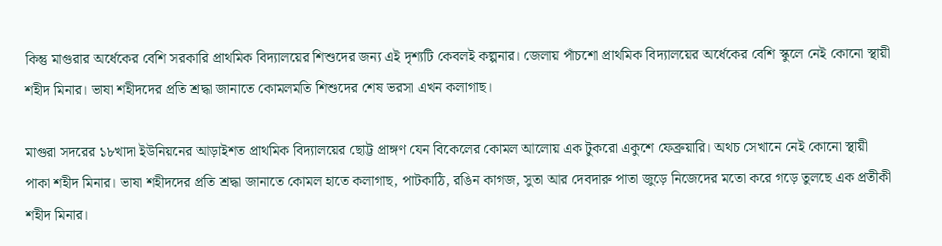কিন্তু মাগুরার অর্ধেকের বেশি সরকারি প্রাথমিক বিদ্যালয়ের শিশুদের জন্য এই দৃশ্যটি কেবলই কল্পনার। জেলায় পাঁচশো প্রাথমিক বিদ্যালয়ের অর্ধেকের বেশি স্কুলে নেই কোনো স্থায়ী শহীদ মিনার। ভাষা শহীদদের প্রতি শ্রদ্ধা জানাতে কোমলমতি শিশুদের শেষ ভরসা এখন কলাগাছ।

মাগুরা সদরের ১৮খাদা ইউনিয়নের আড়াইশত প্রাথমিক বিদ্যালয়ের ছোট্ট প্রাঙ্গণ যেন বিকেলের কোমল আলোয় এক টুকরো একুশে ফেব্রুয়ারি। অথচ সেখানে নেই কোনো স্থায়ী পাকা শহীদ মিনার। ভাষা শহীদদের প্রতি শ্রদ্ধা জানাতে কোমল হাতে কলাগাছ, পাটকাঠি, রঙিন কাগজ, সুতা আর দেবদারু পাতা জুড়ে নিজেদের মতো করে গড়ে তুলছে এক প্রতীকী শহীদ মিনার।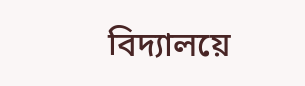বিদ্যালয়ে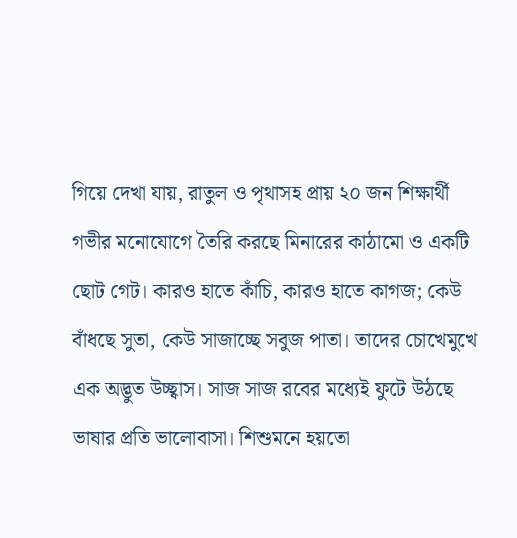গিয়ে দেখা যায়, রাতুল ও পৃথাসহ প্রায় ২০ জন শিক্ষার্থী গভীর মনোযোগে তৈরি করছে মিনারের কাঠামো ও একটি ছোট গেট। কারও হাতে কাঁচি, কারও হাতে কাগজ; কেউ বাঁধছে সুতা, কেউ সাজাচ্ছে সবুজ পাতা। তাদের চোখেমুখে এক অদ্ভুত উচ্ছ্বাস। সাজ সাজ রবের মধ্যেই ফুটে উঠছে ভাষার প্রতি ভালোবাসা। শিশুমনে হয়তো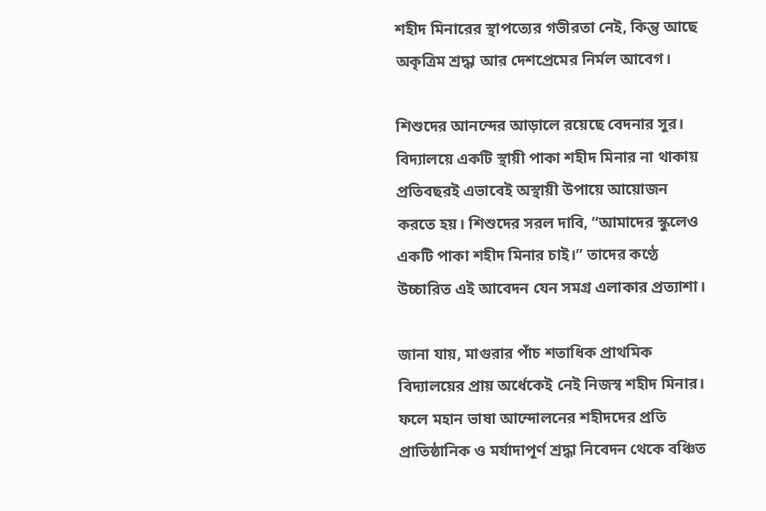শহীদ মিনারের স্থাপত্যের গভীরতা নেই, কিন্তু আছে অকৃত্রিম শ্রদ্ধা আর দেশপ্রেমের নির্মল আবেগ।

শিশুদের আনন্দের আড়ালে রয়েছে বেদনার সুর। বিদ্যালয়ে একটি স্থায়ী পাকা শহীদ মিনার না থাকায় প্রতিবছরই এভাবেই অস্থায়ী উপায়ে আয়োজন করতে হয়। শিশুদের সরল দাবি, “আমাদের স্কুলেও একটি পাকা শহীদ মিনার চাই।” তাদের কণ্ঠে উচ্চারিত এই আবেদন যেন সমগ্র এলাকার প্রত্যাশা।

জানা যায়, মাগুরার পাঁচ শতাধিক প্রাথমিক বিদ্যালয়ের প্রায় অর্ধেকেই নেই নিজস্ব শহীদ মিনার। ফলে মহান ভাষা আন্দোলনের শহীদদের প্রতি প্রাতিষ্ঠানিক ও মর্যাদাপূর্ণ শ্রদ্ধা নিবেদন থেকে বঞ্চিত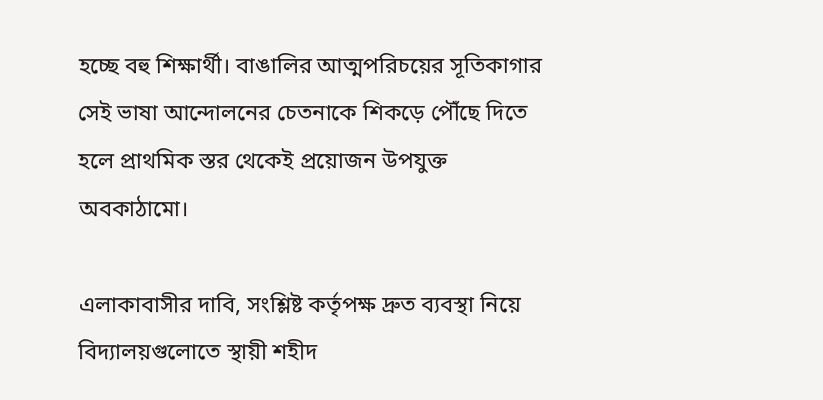হচ্ছে বহু শিক্ষার্থী। বাঙালির আত্মপরিচয়ের সূতিকাগার সেই ভাষা আন্দোলনের চেতনাকে শিকড়ে পৌঁছে দিতে হলে প্রাথমিক স্তর থেকেই প্রয়োজন উপযুক্ত অবকাঠামো।

এলাকাবাসীর দাবি, সংশ্লিষ্ট কর্তৃপক্ষ দ্রুত ব্যবস্থা নিয়ে বিদ্যালয়গুলোতে স্থায়ী শহীদ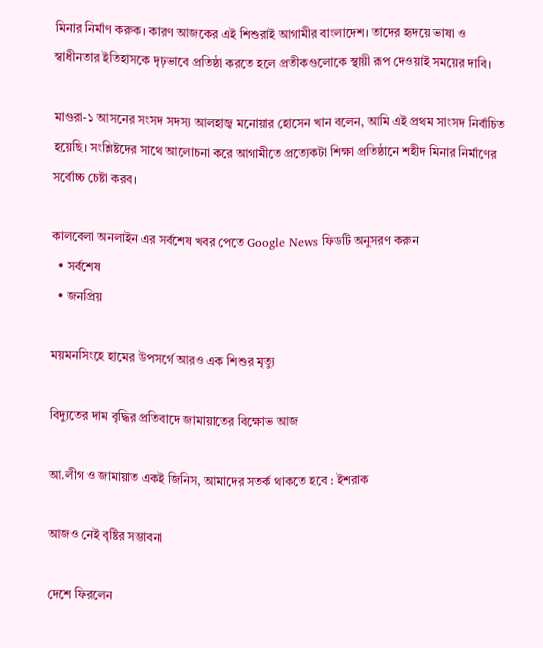মিনার নির্মাণ করুক। কারণ আজকের এই শিশুরাই আগামীর বাংলাদেশ। তাদের হৃদয়ে ভাষা ও স্বাধীনতার ইতিহাসকে দৃঢ়ভাবে প্রতিষ্ঠা করতে হলে প্রতীকগুলোকে স্থায়ী রূপ দেওয়াই সময়ের দাবি।

মাগুরা-১ আসনের সংসদ সদস্য আলহাজ্ব মনোয়ার হোসেন খান বলেন, আমি এই প্রথম সাংসদ নির্বাচিত হয়েছি। সংশ্লিষ্টদের সাথে আলোচনা করে আগামীতে প্রত্যেকটা শিক্ষা প্রতিষ্ঠানে শহীদ মিনার নির্মাণের সর্বোচ্চ চেষ্টা করব।

কালবেলা অনলাইন এর সর্বশেষ খবর পেতে Google News ফিডটি অনুসরণ করুন
  • সর্বশেষ
  • জনপ্রিয়

ময়মনসিংহে হামের উপসর্গে আরও এক শিশুর মৃত্যু

বিদ্যুতের দাম বৃদ্ধির প্রতিবাদে জামায়াতের বিক্ষোভ আজ

আ.লীগ ও জামায়াত একই জিনিস, আমাদের সতর্ক থাকতে হবে : ইশরাক

আজও নেই বৃষ্টির সম্ভাবনা

দেশে ফিরলেন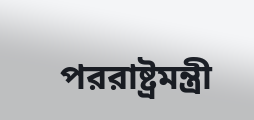পররাষ্ট্রমন্ত্রী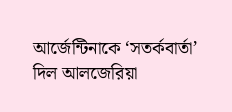আর্জেন্টিনাকে ‘সতর্কবার্তা’ দিল আলজেরিয়া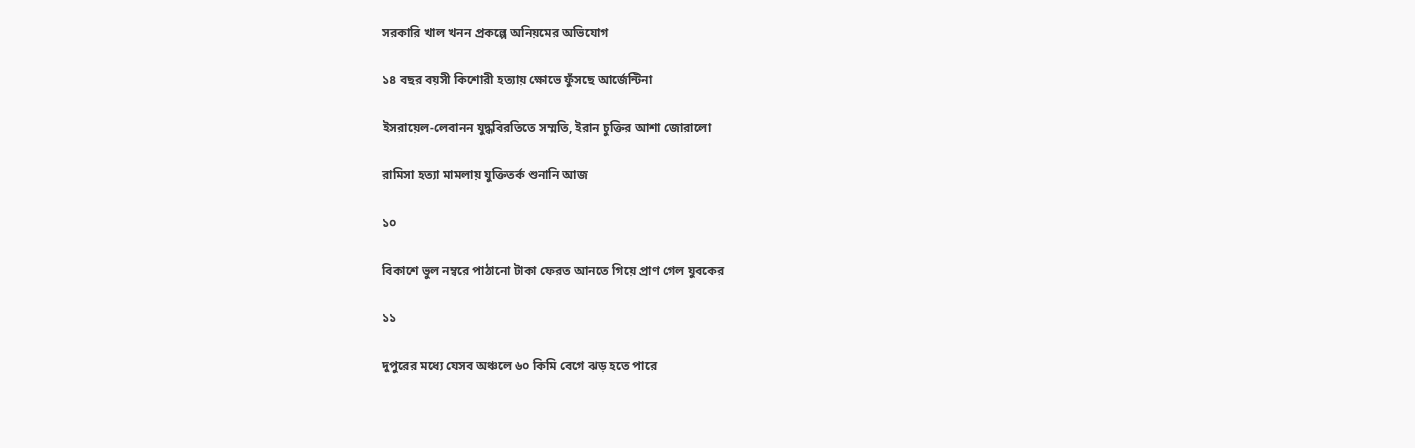সরকারি খাল খনন প্রকল্পে অনিয়মের অভিযোগ

১৪ বছর বয়সী কিশোরী হত্যায় ক্ষোভে ফুঁসছে আর্জেন্টিনা

ইসরায়েল-লেবানন যুদ্ধবিরতিতে সম্মতি, ইরান চুক্তির আশা জোরালো

রামিসা হত্যা মামলায় যুক্তিতর্ক শুনানি আজ

১০

বিকাশে ভুল নম্বরে পাঠানো টাকা ফেরত আনতে গিয়ে প্রাণ গেল যুবকের

১১

দুপুরের মধ্যে যেসব অঞ্চলে ৬০ কিমি বেগে ঝড় হতে পারে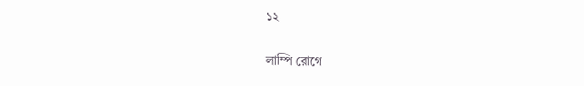১২

লাম্পি রোগে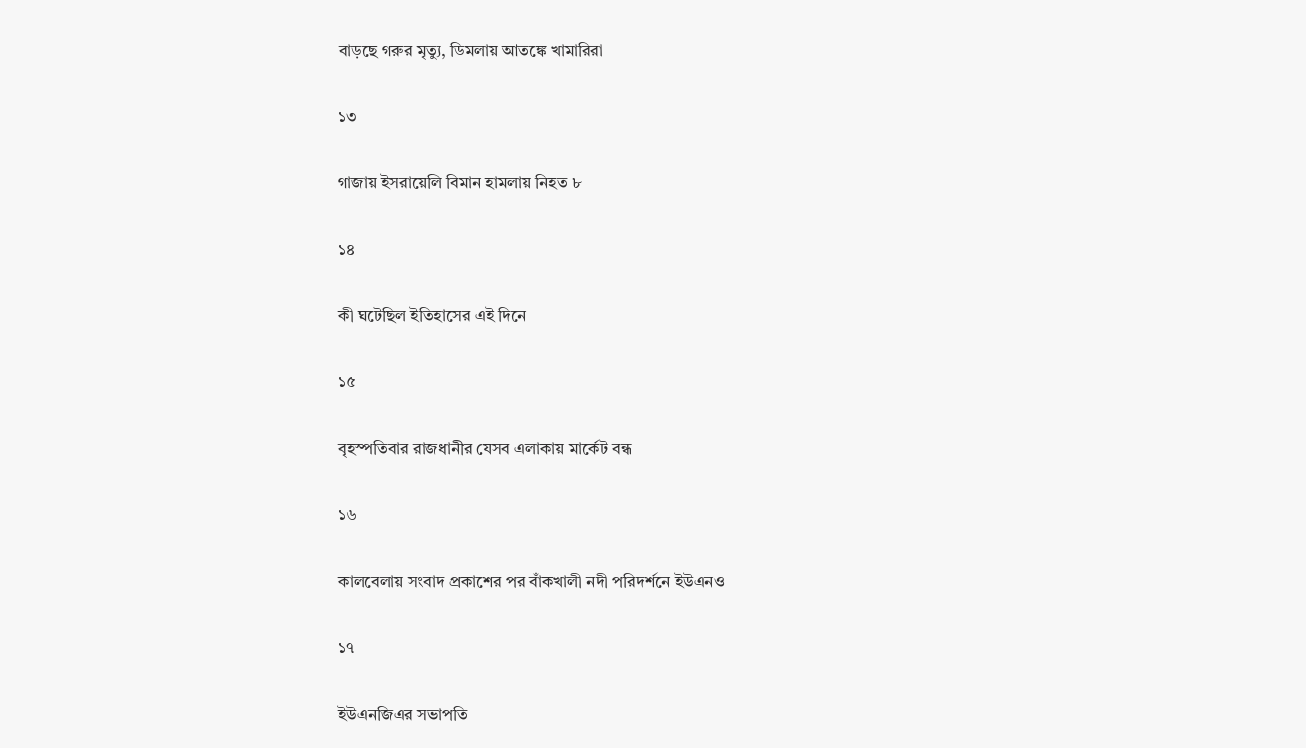বাড়ছে গরুর মৃত্যু, ডিমলায় আতঙ্কে খামারিরা

১৩

গাজায় ইসরায়েলি বিমান হামলায় নিহত ৮

১৪

কী ঘটেছিল ইতিহাসের এই দিনে

১৫

বৃহস্পতিবার রাজধানীর যেসব এলাকায় মার্কেট বন্ধ

১৬

কালবেলায় সংবাদ প্রকাশের পর বাঁকখালী নদী পরিদর্শনে ইউএনও

১৭

ইউএনজিএর সভাপতি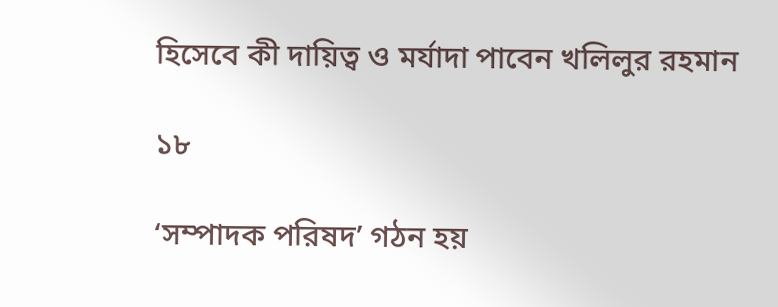হিসেবে কী দায়িত্ব ও মর্যাদা পাবেন খলিলুর রহমান

১৮

‘সম্পাদক পরিষদ’ গঠন হয়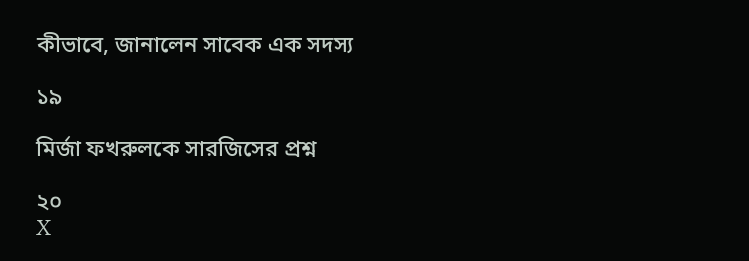কীভাবে, জানালেন সাবেক এক সদস্য

১৯

মির্জা ফখরুলকে সারজিসের প্রশ্ন

২০
X